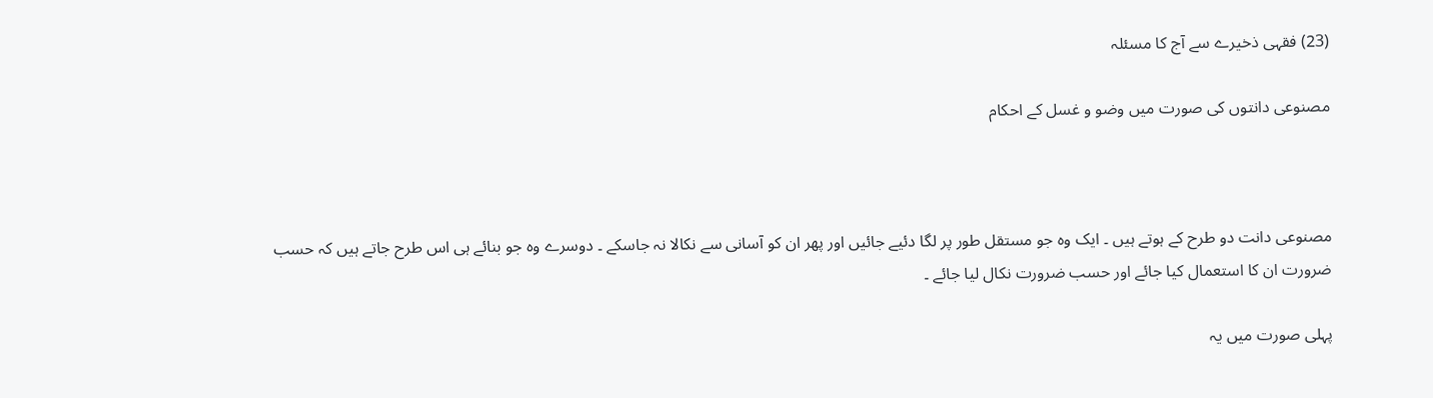(23) فقہی ذخیرے سے آج کا مسئلہ

مصنوعی دانتوں کی صورت میں وضو و غسل کے احکام



مصنوعی دانت دو طرح کے ہوتے ہیں ۔ ایک وہ جو مستقل طور پر لگا دئیے جائیں اور پھر ان کو آسانی سے نکالا نہ جاسکے ۔ دوسرے وہ جو بنائے ہی اس طرح جاتے ہیں کہ حسب ضرورت ان کا استعمال کیا جائے اور حسب ضرورت نکال لیا جائے ۔

پہلی صورت میں یہ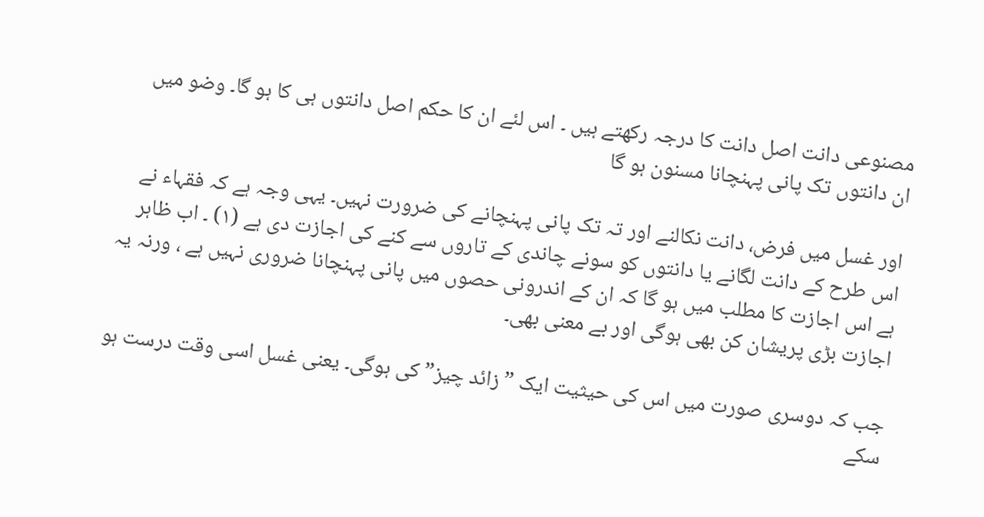مصنوعی دانت اصل دانت کا درجہ رکھتے ہیں ۔ اس لئے ان کا حکم اصل دانتوں ہی کا ہو گا۔ وضو میں ان دانتوں تک پانی پہنچانا مسنون ہو گا

اور غسل میں فرض، دانت نکالنے اور تہ تک پانی پہنچانے کی ضرورت نہیں۔ یہی وجہ ہے کہ فقہاء نے اس طرح کے دانت لگانے یا دانتوں کو سونے چاندی کے تاروں سے کنے کی اجازت دی ہے (۱) ۔ اب ظاہر ہے اس اجازت کا مطلب میں ہو گا کہ ان کے اندرونی حصوں میں پانی پہنچانا ضروری نہیں ہے ، ورنہ یہ اجازت بڑی پریشان کن بھی ہوگی اور بے معنی بھی۔

جب کہ دوسری صورت میں اس کی حیثیت ایک ” زائد چیز” کی ہوگی۔ یعنی غسل اسی وقت درست ہو سکے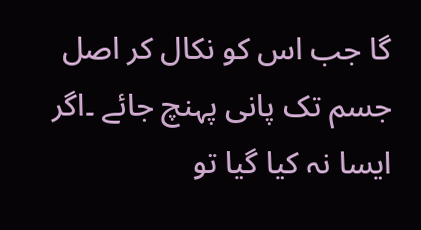گا جب اس کو نکال کر اصل جسم تک پانی پہنچ جائے ۔اگر ایسا نہ کیا گیا تو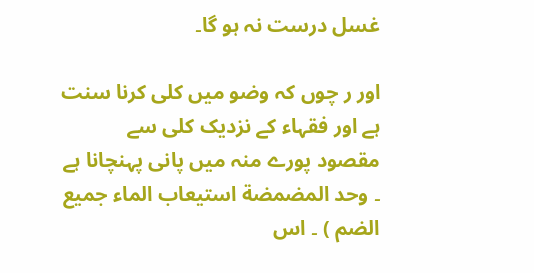غسل درست نہ ہو گا۔

اور ر چوں کہ وضو میں کلی کرنا سنت ہے اور فقہاء کے نزدیک کلی سے مقصود پورے منہ میں پانی پہنچانا ہے ۔ وحد المضمضة استيعاب الماء جميع الضم ) ۔ اس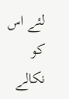لئے اس کو نکالے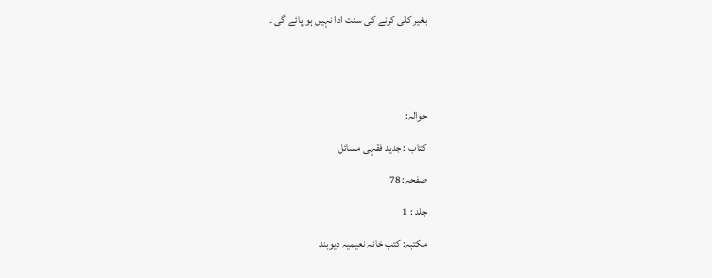بغیر کلی کرنے کی سنت ادا نہیں ہو پائے گی ۔





حوالہ:

کتاب : جدید فقہی مسائل

صفحہ: 78

جلد : 1

مکتبہ: کتب خانہ نعیمیہ دیوبند